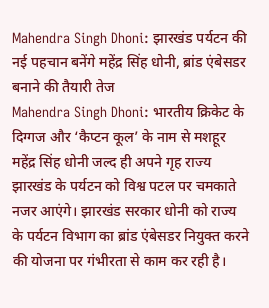Mahendra Singh Dhoni: झारखंड पर्यटन की नई पहचान बनेंगे महेंद्र सिंह धोनी, ब्रांड एंबेसडर बनाने की तैयारी तेज
Mahendra Singh Dhoni: भारतीय क्रिकेट के दिग्गज और ‘कैप्टन कूल’ के नाम से मशहूर महेंद्र सिंह धोनी जल्द ही अपने गृह राज्य झारखंड के पर्यटन को विश्व पटल पर चमकाते नजर आएंगे। झारखंड सरकार धोनी को राज्य के पर्यटन विभाग का ब्रांड एंबेसडर नियुक्त करने की योजना पर गंभीरता से काम कर रही है।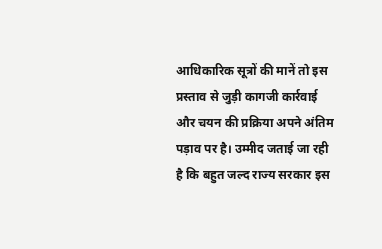आधिकारिक सूत्रों की मानें तो इस प्रस्ताव से जुड़ी कागजी कार्रवाई और चयन की प्रक्रिया अपने अंतिम पड़ाव पर है। उम्मीद जताई जा रही है कि बहुत जल्द राज्य सरकार इस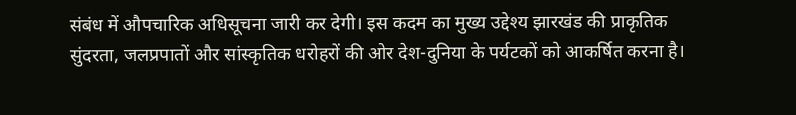संबंध में औपचारिक अधिसूचना जारी कर देगी। इस कदम का मुख्य उद्देश्य झारखंड की प्राकृतिक सुंदरता, जलप्रपातों और सांस्कृतिक धरोहरों की ओर देश-दुनिया के पर्यटकों को आकर्षित करना है।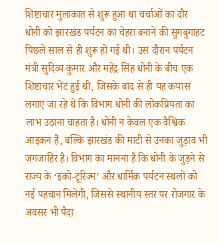शिष्टाचार मुलाकात से शुरू हुआ था चर्चाओं का दौर
धोनी को झारखंड पर्यटन का चेहरा बनाने की सुगबुगाहट पिछले साल से ही शुरू हो गई थी। उस दौरान पर्यटन मंत्री सुदिव्य कुमार और महेंद्र सिंह धोनी के बीच एक शिष्टाचार भेंट हुई थी, जिसके बाद से ही यह कयास लगाए जा रहे थे कि विभाग धोनी की लोकप्रियता का लाभ उठाना चाहता है। धोनी न केवल एक वैश्विक आइकन हैं, बल्कि झारखंड की माटी से उनका जुड़ाव भी जगजाहिर है। विभाग का मानना है कि धोनी के जुड़ने से राज्य के ‘इको-टूरिज्म’ और धार्मिक पर्यटन स्थलों को नई पहचान मिलेगी, जिससे स्थानीय स्तर पर रोजगार के अवसर भी पैदा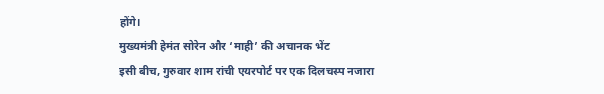होंगे।
मुख्यमंत्री हेमंत सोरेन और ‘माही’ की अचानक भेंट
इसी बीच, गुरुवार शाम रांची एयरपोर्ट पर एक दिलचस्प नजारा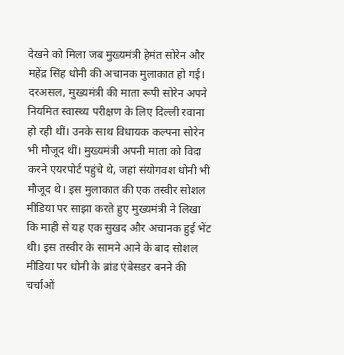देखने को मिला जब मुख्यमंत्री हेमंत सोरेन और महेंद्र सिंह धोनी की अचानक मुलाकात हो गई। दरअसल, मुख्यमंत्री की माता रूपी सोरेन अपने नियमित स्वास्थ्य परीक्षण के लिए दिल्ली रवाना हो रही थीं। उनके साथ विधायक कल्पना सोरेन भी मौजूद थीं। मुख्यमंत्री अपनी माता को विदा करने एयरपोर्ट पहुंचे थे, जहां संयोगवश धोनी भी मौजूद थे। इस मुलाकात की एक तस्वीर सोशल मीडिया पर साझा करते हुए मुख्यमंत्री ने लिखा कि माही से यह एक सुखद और अचानक हुई भेंट थी। इस तस्वीर के सामने आने के बाद सोशल मीडिया पर धोनी के ब्रांड एंबेसडर बनने की चर्चाओं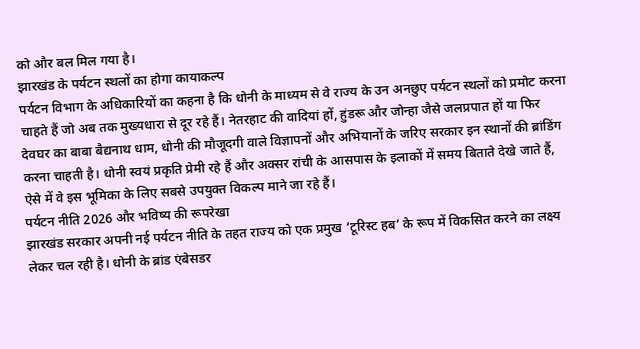को और बल मिल गया है।
झारखंड के पर्यटन स्थलों का होगा कायाकल्प
पर्यटन विभाग के अधिकारियों का कहना है कि धोनी के माध्यम से वे राज्य के उन अनछुए पर्यटन स्थलों को प्रमोट करना चाहते हैं जो अब तक मुख्यधारा से दूर रहे हैं। नेतरहाट की वादियां हों, हुंडरू और जोन्हा जैसे जलप्रपात हों या फिर देवघर का बाबा बैद्यनाथ धाम, धोनी की मौजूदगी वाले विज्ञापनों और अभियानों के जरिए सरकार इन स्थानों की ब्रांडिंग करना चाहती है। धोनी स्वयं प्रकृति प्रेमी रहे हैं और अक्सर रांची के आसपास के इलाकों में समय बिताते देखे जाते हैं, ऐसे में वे इस भूमिका के लिए सबसे उपयुक्त विकल्प माने जा रहे हैं।
पर्यटन नीति 2026 और भविष्य की रूपरेखा
झारखंड सरकार अपनी नई पर्यटन नीति के तहत राज्य को एक प्रमुख ‘टूरिस्ट हब’ के रूप में विकसित करने का लक्ष्य लेकर चल रही है। धोनी के ब्रांड एंबेसडर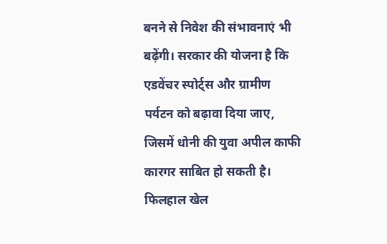बनने से निवेश की संभावनाएं भी बढ़ेंगी। सरकार की योजना है कि एडवेंचर स्पोर्ट्स और ग्रामीण पर्यटन को बढ़ावा दिया जाए, जिसमें धोनी की युवा अपील काफी कारगर साबित हो सकती है। फिलहाल खेल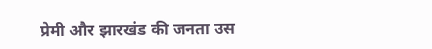प्रेमी और झारखंड की जनता उस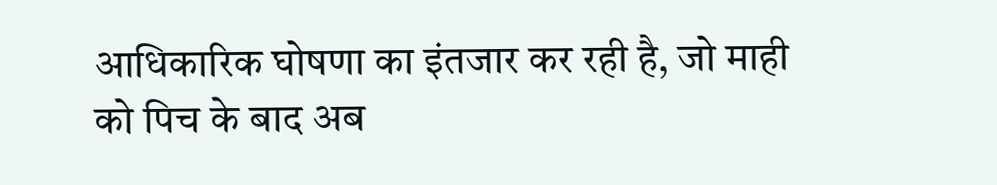आधिकारिक घोषणा का इंतजार कर रही है, जो माही को पिच के बाद अब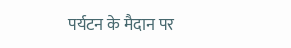पर्यटन के मैदान पर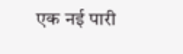एक नई पारी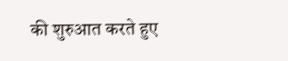की शुरुआत करते हुए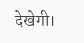देखेगी।